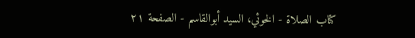كتاب الصلاة - الخوئي، السيد أبوالقاسم - الصفحة ٢١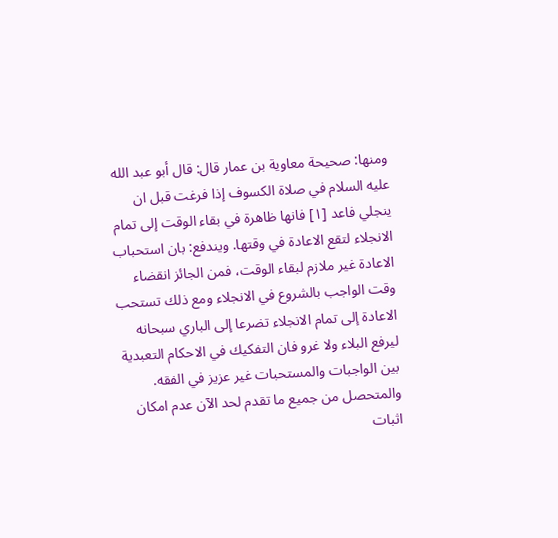ومنها: صحيحة معاوية بن عمار قال: قال أبو عبد الله عليه السلام في صلاة الكسوف إذا فرغت قبل ان ينجلي فاعد [١] فانها ظاهرة في بقاء الوقت إلى تمام الانجلاء لتقع الاعادة في وقتها. ويندفع: بان استحباب الاعادة غير ملازم لبقاء الوقت، فمن الجائز انقضاء وقت الواجب بالشروع في الانجلاء ومع ذلك تستحب الاعادة إلى تمام الانجلاء تضرعا إلى الباري سبحانه ليرفع البلاء ولا غرو فان التفكيك في الاحكام التعبدية بين الواجبات والمستحبات غير عزيز في الفقه. والمتحصل من جميع ما تقدم لحد الآن عدم امكان اثبات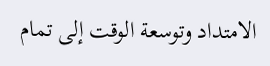الامتداد وتوسعة الوقت إلى تمام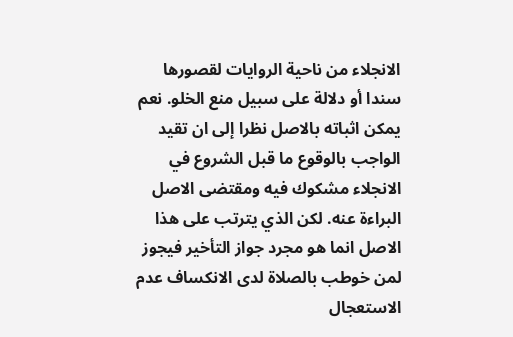الانجلاء من ناحية الروايات لقصورها سندا أو دلالة على سبيل منع الخلو. نعم يمكن اثباته بالاصل نظرا إلى ان تقيد الواجب بالوقوع ما قبل الشروع في الانجلاء مشكوك فيه ومقتضى الاصل البراءة عنه. لكن الذي يترتب على هذا الاصل انما هو مجرد جواز التأخير فيجوز لمن خوطب بالصلاة لدى الانكساف عدم الاستعجال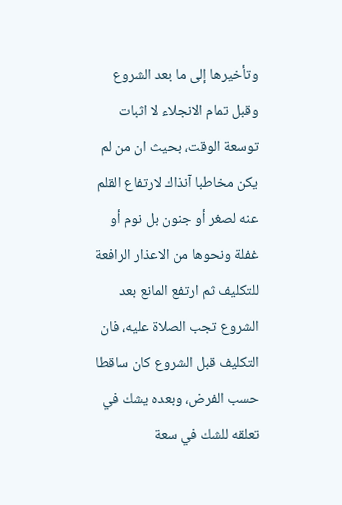وتأخيرها إلى ما بعد الشروع وقبل تمام الانجلاء لا اثبات توسعة الوقت، بحيث ان من لم يكن مخاطبا آنذاك لارتفاع القلم عنه لصغر أو جنون بل نوم أو غفلة ونحوها من الاعذار الرافعة للتكليف ثم ارتفع المانع بعد الشروع تجب الصلاة عليه، فان التكليف قبل الشروع كان ساقطا حسب الفرض، وبعده يشك في تعلقه للشك في سعة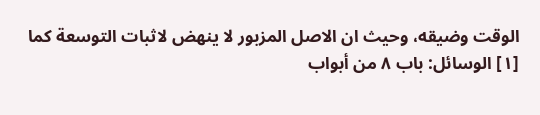الوقت وضيقه، وحيث ان الاصل المزبور لا ينهض لاثبات التوسعة كما
[١] الوسائل: باب ٨ من أبواب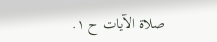صلاة الآيات ح ١.